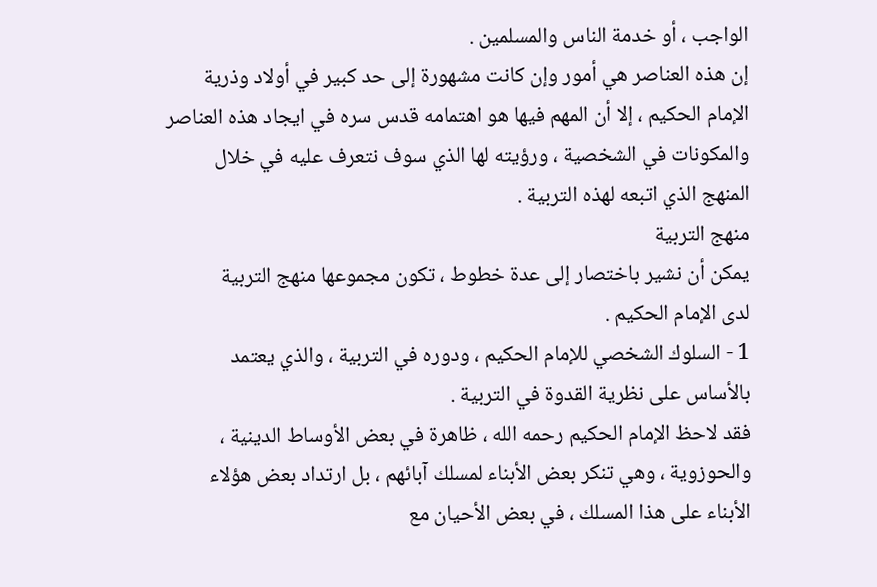الواجب ، أو خدمة الناس والمسلمين .
إن هذه العناصر هي أمور وإن كانت مشهورة إلى حد كبير في أولاد وذرية
الإمام الحكيم ، إلا أن المهم فيها هو اهتمامه قدس سره في ايجاد هذه العناصر
والمكونات في الشخصية ، ورؤيته لها الذي سوف نتعرف عليه في خلال
المنهج الذي اتبعه لهذه التربية .
منهج التربية
يمكن أن نشير باختصار إلى عدة خطوط ، تكون مجموعها منهج التربية
لدى الإمام الحكيم .
1 - السلوك الشخصي للإمام الحكيم ، ودوره في التربية ، والذي يعتمد
بالأساس على نظرية القدوة في التربية .
فقد لاحظ الإمام الحكيم رحمه الله ، ظاهرة في بعض الأوساط الدينية ،
والحوزوية ، وهي تنكر بعض الأبناء لمسلك آبائهم ، بل ارتداد بعض هؤلاء
الأبناء على هذا المسلك ، في بعض الأحيان مع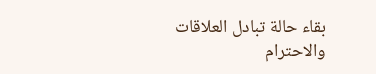بقاء حالة تبادل العلاقات
والاحترام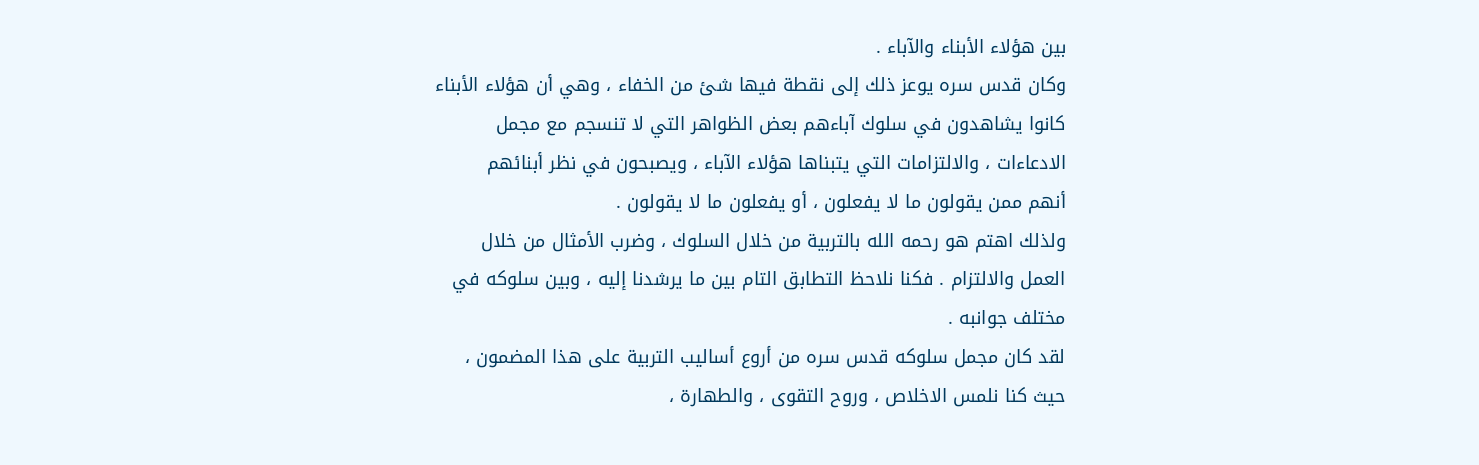بين هؤلاء الأبناء والآباء .
وكان قدس سره يوعز ذلك إلى نقطة فيها شئ من الخفاء ، وهي أن هؤلاء الأبناء
كانوا يشاهدون في سلوك آباءهم بعض الظواهر التي لا تنسجم مع مجمل
الادعاءات ، والالتزامات التي يتبناها هؤلاء الآباء ، ويصبحون في نظر أبنائهم
أنهم ممن يقولون ما لا يفعلون ، أو يفعلون ما لا يقولون .
ولذلك اهتم هو رحمه الله بالتربية من خلال السلوك ، وضرب الأمثال من خلال
العمل والالتزام . فكنا نلاحظ التطابق التام بين ما يرشدنا إليه ، وبين سلوكه في
مختلف جوانبه .
لقد كان مجمل سلوكه قدس سره من أروع أساليب التربية على هذا المضمون ،
حيث كنا نلمس الاخلاص ، وروح التقوى ، والطهارة ،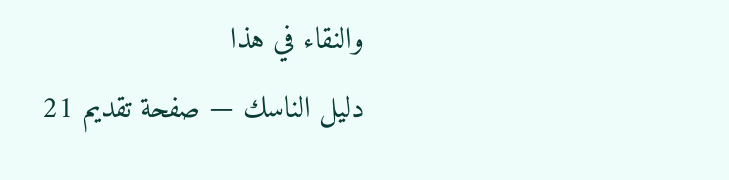والنقاء في هذا
دليل الناسك — صفحة تقديم 21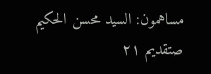مساهمون: السيد محسن الحكيم
صتقديم ٢١